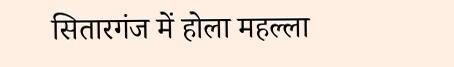सितारगंज में होला महल्ला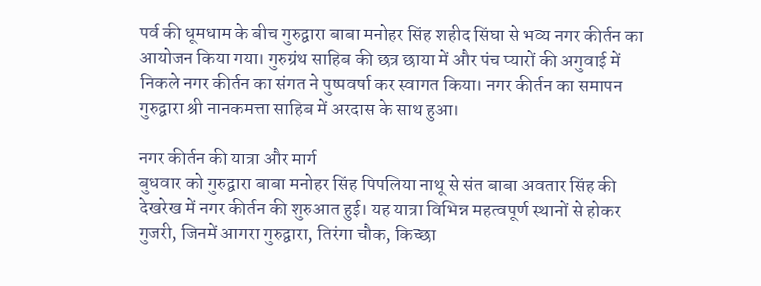पर्व की धूमधाम के बीच गुरुद्वारा बाबा मनोहर सिंह शहीद सिंघा से भव्य नगर कीर्तन का आयोजन किया गया। गुरुग्रंथ साहिब की छत्र छाया में और पंच प्यारों की अगुवाई में निकले नगर कीर्तन का संगत ने पुष्पवर्षा कर स्वागत किया। नगर कीर्तन का समापन गुरुद्वारा श्री नानकमत्ता साहिब में अरदास के साथ हुआ।

नगर कीर्तन की यात्रा और मार्ग
बुधवार को गुरुद्वारा बाबा मनोहर सिंह पिपलिया नाथू से संत बाबा अवतार सिंह की देखरेख में नगर कीर्तन की शुरुआत हुई। यह यात्रा विभिन्न महत्वपूर्ण स्थानों से होकर गुजरी, जिनमें आगरा गुरुद्वारा, तिरंगा चौक, किच्छा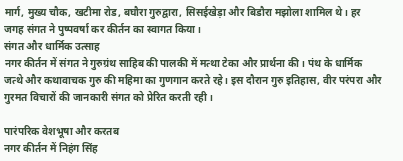मार्ग, मुख्य चौक, खटीमा रोड, बघौरा गुरुद्वारा, सिसईखेड़ा और बिडौरा मझोला शामिल थे। हर जगह संगत ने पुष्पवर्षा कर कीर्तन का स्वागत किया।
संगत और धार्मिक उत्साह
नगर कीर्तन में संगत ने गुरुग्रंथ साहिब की पालकी में मत्था टेका और प्रार्थना की। पंथ के धार्मिक जत्थे और कथावाचक गुरु की महिमा का गुणगान करते रहे। इस दौरान गुरु इतिहास, वीर परंपरा और गुरमत विचारों की जानकारी संगत को प्रेरित करती रही।

पारंपरिक वेशभूषा और करतब
नगर कीर्तन में निहंग सिंह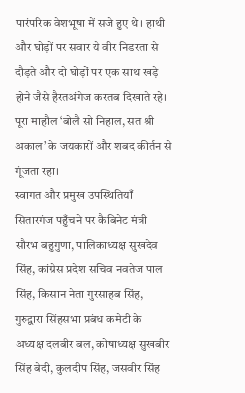पारंपरिक वेशभूषा में सजे हुए थे। हाथी और घोड़ों पर सवार ये वीर निडरता से दौड़ते और दो घोड़ों पर एक साथ खड़े होने जैसे हैरतअंगेज करतब दिखाते रहे। पूरा माहौल ‘बोलै सो निहाल, सत श्री अकाल’ के जयकारों और शबद कीर्तन से गूंजता रहा।
स्वागत और प्रमुख उपस्थितियाँ
सितारगंज पहुँचने पर कैबिनेट मंत्री सौरभ बहुगुणा, पालिकाध्यक्ष सुखदेव सिंह, कांग्रेस प्रदेश सचिव नवतेज पाल सिंह, किसान नेता गुरसाहब सिंह, गुरुद्वारा सिंहसभा प्रबंध कमेटी के अध्यक्ष दलबीर बल, कोषाध्यक्ष सुखबीर सिंह बेदी, कुलदीप सिंह, जसवीर सिंह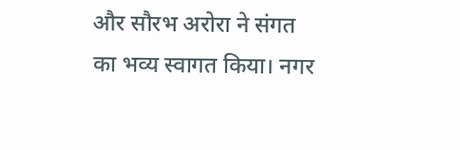और सौरभ अरोरा ने संगत का भव्य स्वागत किया। नगर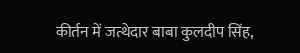कीर्तन में जत्थेदार बाबा कुलदीप सिंह,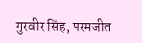गुरवीर सिंह, परमजीत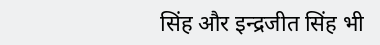सिंह और इन्द्रजीत सिंह भी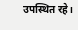उपस्थित रहे।